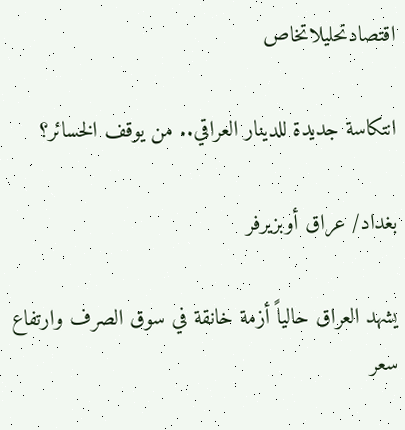اقتصادتحليلاتخاص

انتكاسة جديدة للدينار العراقي.. من يوقف الخسائر؟

بغداد/ عراق أوبزيرفر

يشهد العراق حالياً أزمة خانقة في سوق الصرف وارتفاع سعر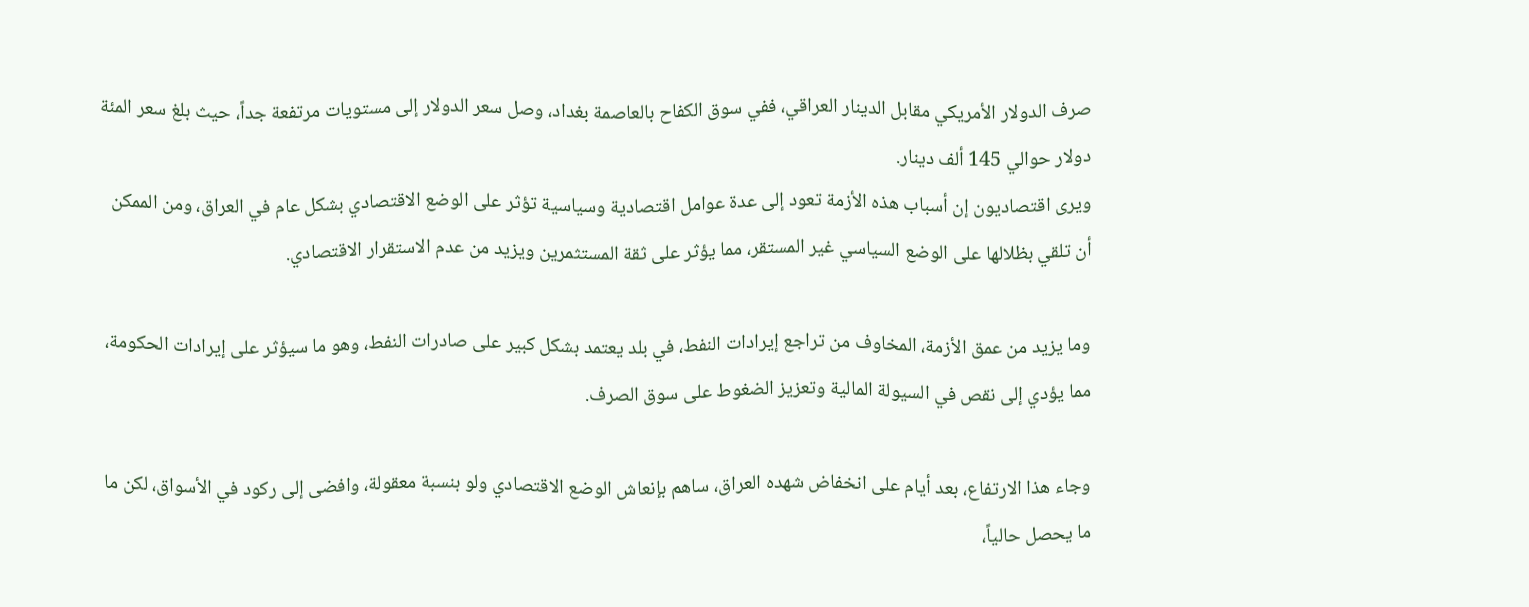صرف الدولار الأمريكي مقابل الدينار العراقي، ففي سوق الكفاح بالعاصمة بغداد، وصل سعر الدولار إلى مستويات مرتفعة جداً، حيث بلغ سعر المئة دولار حوالي 145 ألف دينار.
ويرى اقتصاديون إن أسباب هذه الأزمة تعود إلى عدة عوامل اقتصادية وسياسية تؤثر على الوضع الاقتصادي بشكل عام في العراق، ومن الممكن أن تلقي بظلالها على الوضع السياسي غير المستقر، مما يؤثر على ثقة المستثمرين ويزيد من عدم الاستقرار الاقتصادي.

وما يزيد من عمق الأزمة، المخاوف من تراجع إيرادات النفط، في بلد يعتمد بشكل كبير على صادرات النفط، وهو ما سيؤثر على إيرادات الحكومة، مما يؤدي إلى نقص في السيولة المالية وتعزيز الضغوط على سوق الصرف.

وجاء هذا الارتفاع، بعد أيام على انخفاض شهده العراق، ساهم بإنعاش الوضع الاقتصادي ولو بنسبة معقولة، وافضى إلى ركود في الأسواق، لكن ما ما يحصل حالياً،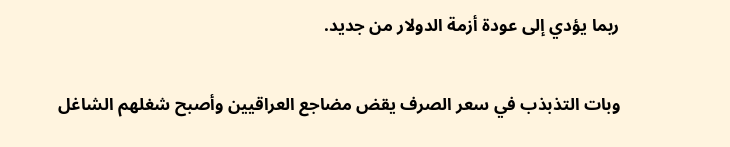ربما يؤدي إلى عودة أزمة الدولار من جديد.

وبات التذبذب في سعر الصرف يقض مضاجع العراقيين وأصبح شغلهم الشاغل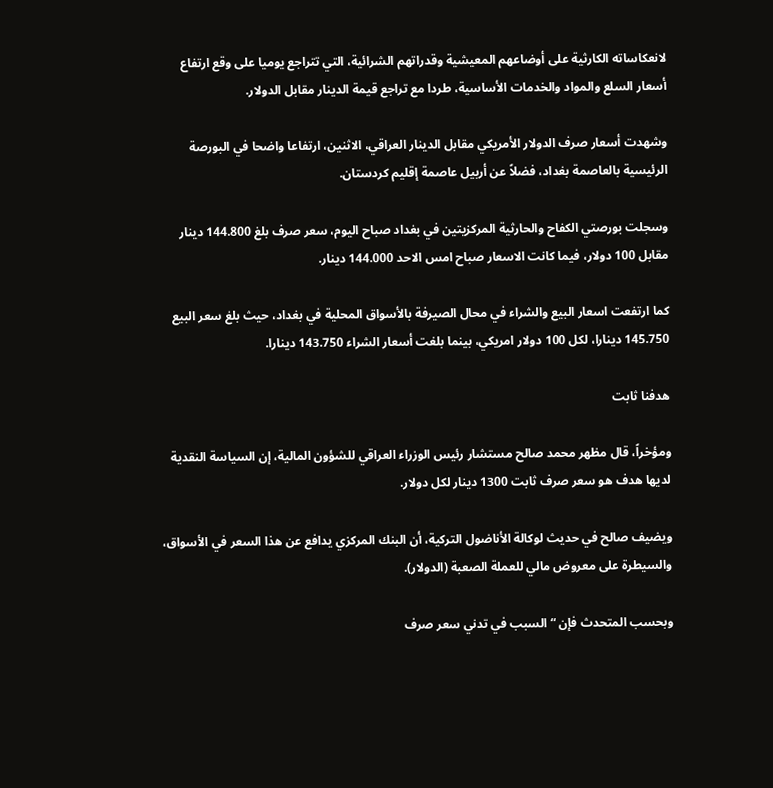لانعكاساته الكارثية على أوضاعهم المعيشية وقدراتهم الشرائية، التي تتراجع يوميا على وقع ارتفاع أسعار السلع والمواد والخدمات الأساسية، طردا مع تراجع قيمة الدينار مقابل الدولار.

وشهدت أسعار صرف الدولار الأمريكي مقابل الدينار العراقي، الاثنين، ارتفاعا واضحا في البورصة الرئيسية بالعاصمة بغداد، فضلاً عن أربيل عاصمة إقليم كردستان.

وسجلت بورصتي الكفاح والحارثية المركزيتين في بغداد صباح اليوم، سعر صرف بلغ 144.800 دينار مقابل 100 دولار، فيما كانت الاسعار صباح امس الاحد 144.000 دينار.

كما ارتفعت اسعار البيع والشراء في محال الصيرفة بالأسواق المحلية في بغداد، حيث بلغ سعر البيع 145.750 دينارا، لكل 100 دولار امريكي، بينما بلغت أسعار الشراء 143.750 دينارا.

هدفنا ثابت

ومؤخراً، قال مظهر محمد صالح مستشار رئيس الوزراء العراقي للشؤون المالية، إن السياسة النقدية لديها هدف هو سعر صرف ثابت 1300 دينار لكل دولار.

ويضيف صالح في حديث لوكالة الأناضول التركية، أن البنك المركزي يدافع عن هذا السعر في الأسواق، والسيطرة على معروض مالي للعملة الصعبة (الدولار).

وبحسب المتحدث فإن “السبب في تدني سعر صرف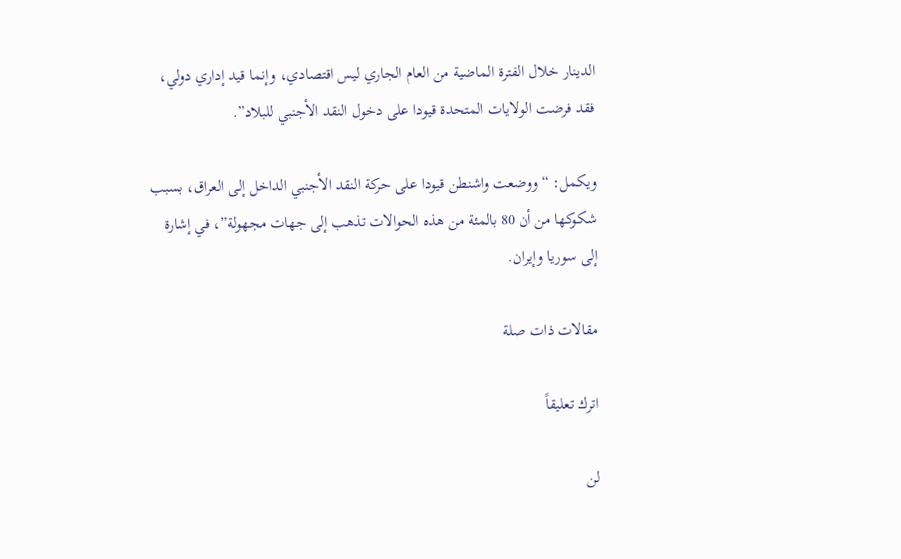الدينار خلال الفترة الماضية من العام الجاري ليس اقتصادي، وإنما قيد إداري دولي، فقد فرضت الولايات المتحدة قيودا على دخول النقد الأجنبي للبلاد”.

ويكمل: “ووضعت واشنطن قيودا على حركة النقد الأجنبي الداخل إلى العراق، بسبب شكوكها من أن 80 بالمئة من هذه الحوالات تذهب إلى جهات مجهولة”، في إشارة إلى سوريا وإيران.

مقالات ذات صلة

اترك تعليقاً

لن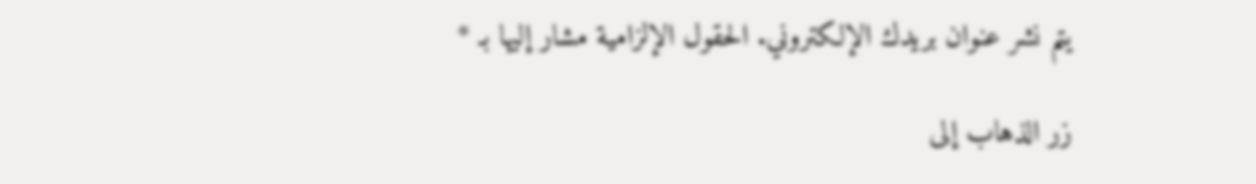يتم نشر عنوان بريدك الإلكتروني. الحقول الإلزامية مشار إليها بـ *

زر الذهاب إلى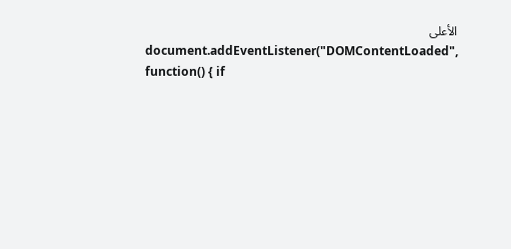الأعلى
document.addEventListener("DOMContentLoaded", function() { if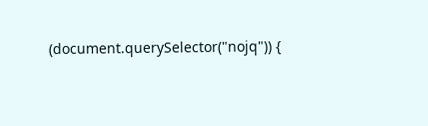(document.querySelector("nojq")) {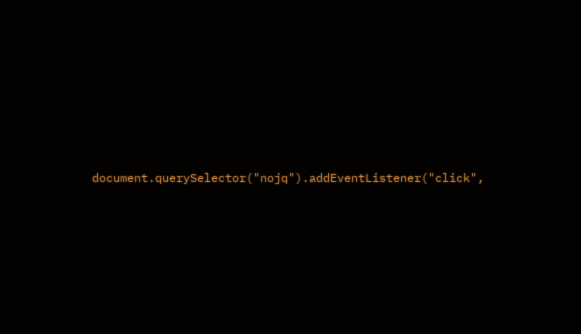document.querySelector("nojq").addEventListener("click",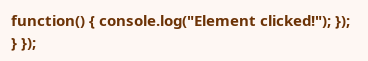function() { console.log("Element clicked!"); }); } });